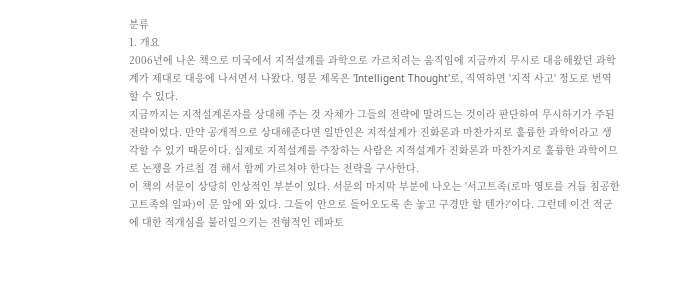분류
1. 개요
2006년에 나온 책으로 미국에서 지적설계를 과학으로 가르치려는 움직임에 지금까지 무시로 대응해왔던 과학계가 제대로 대응에 나서면서 나왔다. 영문 제목은 'Intelligent Thought'로, 직역하면 '지적 사고' 정도로 번역할 수 있다.
지금까지는 지적설계론자를 상대해 주는 것 자체가 그들의 전략에 말려드는 것이라 판단하여 무시하기가 주된 전략이었다. 만약 공개적으로 상대해준다면 일반인은 지적설계가 진화론과 마찬가지로 훌륭한 과학이라고 생각할 수 있기 때문이다. 실제로 지적설계를 주장하는 사람은 지적설계가 진화론과 마찬가지로 훌륭한 과학이므로 논쟁을 가르칠 겸 해서 함께 가르쳐야 한다는 전략을 구사한다.
이 책의 서문이 상당히 인상적인 부분이 있다. 서문의 마지막 부분에 나오는 '서고트족(로마 영토를 거듭 침공한 고트족의 일파)이 문 앞에 와 있다. 그들이 안으로 들어오도록 손 놓고 구경만 할 텐가?'이다. 그런데 이건 적군에 대한 적개심을 불러일으키는 전형적인 레파토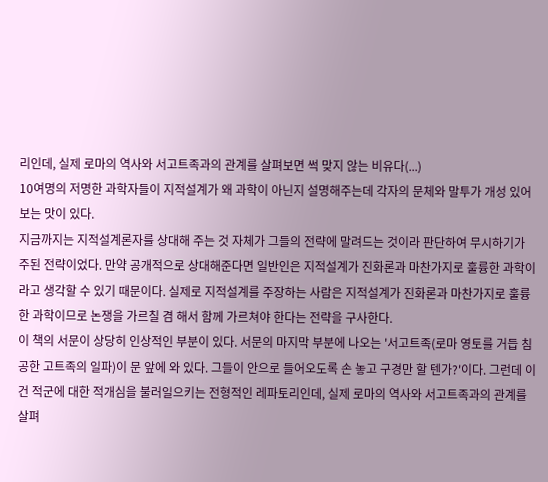리인데, 실제 로마의 역사와 서고트족과의 관계를 살펴보면 썩 맞지 않는 비유다(...)
10여명의 저명한 과학자들이 지적설계가 왜 과학이 아닌지 설명해주는데 각자의 문체와 말투가 개성 있어 보는 맛이 있다.
지금까지는 지적설계론자를 상대해 주는 것 자체가 그들의 전략에 말려드는 것이라 판단하여 무시하기가 주된 전략이었다. 만약 공개적으로 상대해준다면 일반인은 지적설계가 진화론과 마찬가지로 훌륭한 과학이라고 생각할 수 있기 때문이다. 실제로 지적설계를 주장하는 사람은 지적설계가 진화론과 마찬가지로 훌륭한 과학이므로 논쟁을 가르칠 겸 해서 함께 가르쳐야 한다는 전략을 구사한다.
이 책의 서문이 상당히 인상적인 부분이 있다. 서문의 마지막 부분에 나오는 '서고트족(로마 영토를 거듭 침공한 고트족의 일파)이 문 앞에 와 있다. 그들이 안으로 들어오도록 손 놓고 구경만 할 텐가?'이다. 그런데 이건 적군에 대한 적개심을 불러일으키는 전형적인 레파토리인데, 실제 로마의 역사와 서고트족과의 관계를 살펴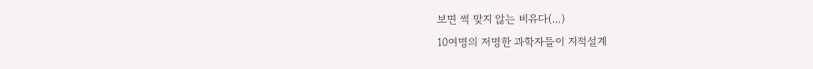보면 썩 맞지 않는 비유다(...)
10여명의 저명한 과학자들이 지적설계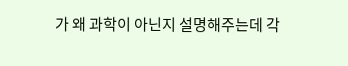가 왜 과학이 아닌지 설명해주는데 각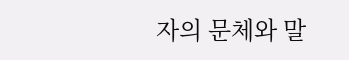자의 문체와 말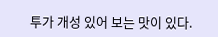투가 개성 있어 보는 맛이 있다.